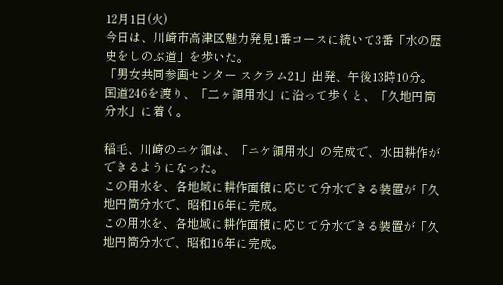12月1日(火)
今日は、川崎市高津区魅力発見1番コースに続いて3番「水の歴史をしのぶ道」を歩いた。
「男女共同参画センター スクラム21」出発、午後13時10分。
国道246を渡り、「二ヶ領用水」に沿って歩くと、「久地円筒分水」に着く。

稲毛、川崎のニケ領は、「ニケ領用水」の完成で、水田耕作ができるようになった。
この用水を、各地域に耕作面積に応じて分水できる装置が「久地円筒分水で、昭和16年に完成。
この用水を、各地域に耕作面積に応じて分水できる装置が「久地円筒分水で、昭和16年に完成。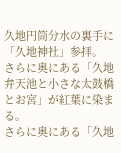久地円筒分水の裏手に「久地神社」参拝。
さらに奥にある「久地弁天池と小さな太鼓橋とお宮」が紅葉に染まる。
さらに奥にある「久地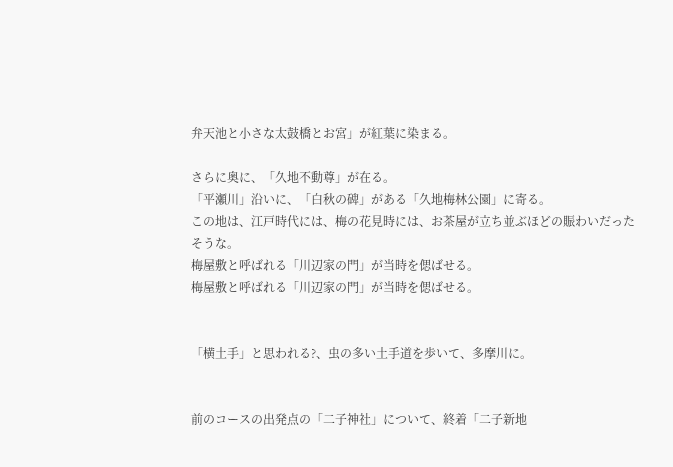弁天池と小さな太鼓橋とお宮」が紅葉に染まる。

さらに奥に、「久地不動尊」が在る。
「平瀬川」沿いに、「白秋の碑」がある「久地梅林公園」に寄る。
この地は、江戸時代には、梅の花見時には、お茶屋が立ち並ぶほどの賑わいだったそうな。
梅屋敷と呼ばれる「川辺家の門」が当時を偲ばせる。
梅屋敷と呼ばれる「川辺家の門」が当時を偲ばせる。


「横土手」と思われる?、虫の多い土手道を歩いて、多摩川に。


前のコースの出発点の「二子神社」について、終着「二子新地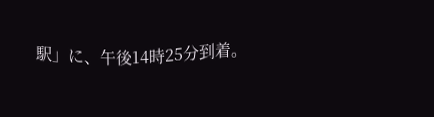駅」に、午後14時25分到着。